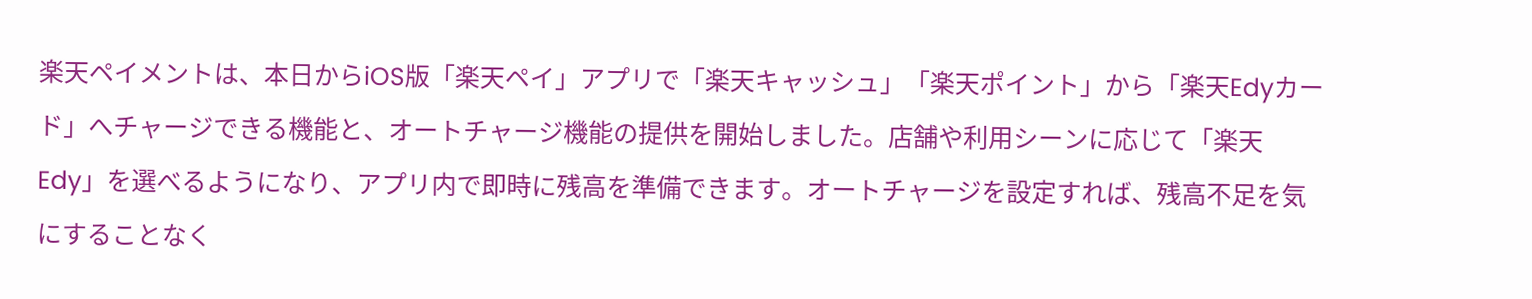楽天ペイメントは、本日からiOS版「楽天ペイ」アプリで「楽天キャッシュ」「楽天ポイント」から「楽天Edyカード」へチャージできる機能と、オートチャージ機能の提供を開始しました。店舗や利用シーンに応じて「楽天Edy」を選べるようになり、アプリ内で即時に残高を準備できます。オートチャージを設定すれば、残高不足を気にすることなく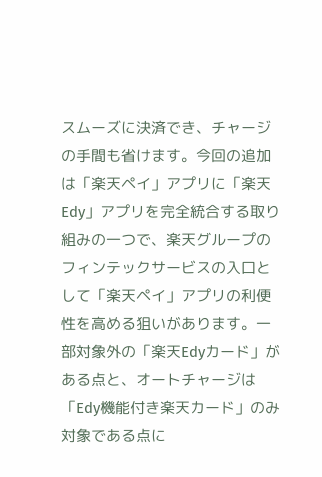スムーズに決済でき、チャージの手間も省けます。今回の追加は「楽天ペイ」アプリに「楽天Edy」アプリを完全統合する取り組みの一つで、楽天グループのフィンテックサービスの入口として「楽天ペイ」アプリの利便性を高める狙いがあります。一部対象外の「楽天Edyカード」がある点と、オートチャージは「Edy機能付き楽天カード」のみ対象である点に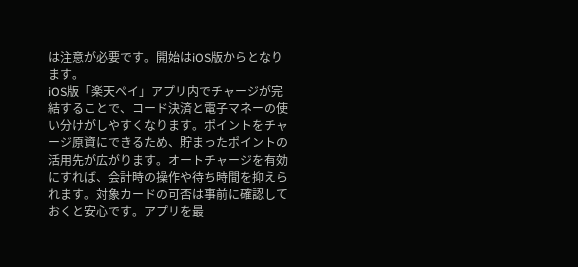は注意が必要です。開始はiOS版からとなります。
iOS版「楽天ペイ」アプリ内でチャージが完結することで、コード決済と電子マネーの使い分けがしやすくなります。ポイントをチャージ原資にできるため、貯まったポイントの活用先が広がります。オートチャージを有効にすれば、会計時の操作や待ち時間を抑えられます。対象カードの可否は事前に確認しておくと安心です。アプリを最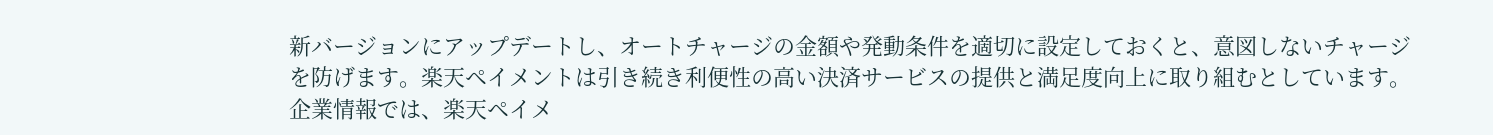新バージョンにアップデートし、オートチャージの金額や発動条件を適切に設定しておくと、意図しないチャージを防げます。楽天ペイメントは引き続き利便性の高い決済サービスの提供と満足度向上に取り組むとしています。
企業情報では、楽天ペイメ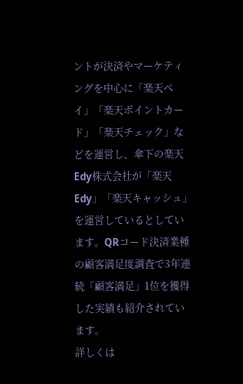ントが決済やマーケティングを中心に「楽天ペイ」「楽天ポイントカード」「楽天チェック」などを運営し、傘下の楽天Edy株式会社が「楽天Edy」「楽天キャッシュ」を運営しているとしています。QRコード決済業種の顧客満足度調査で3年連続「顧客満足」1位を獲得した実績も紹介されています。
詳しくは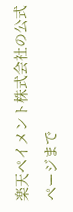楽天ペイメント株式会社の公式ページまで